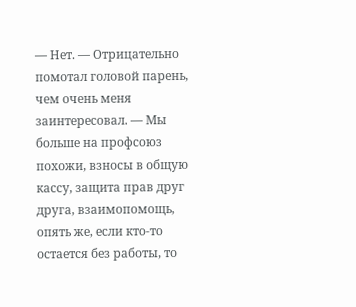— Нет. — Отрицательно помотал головой парень, чем очень меня заинтересовал. — Мы больше на профсоюз похожи, взносы в общую кассу, защита прав друг друга, взаимопомощь, опять же, если кто-то остается без работы, то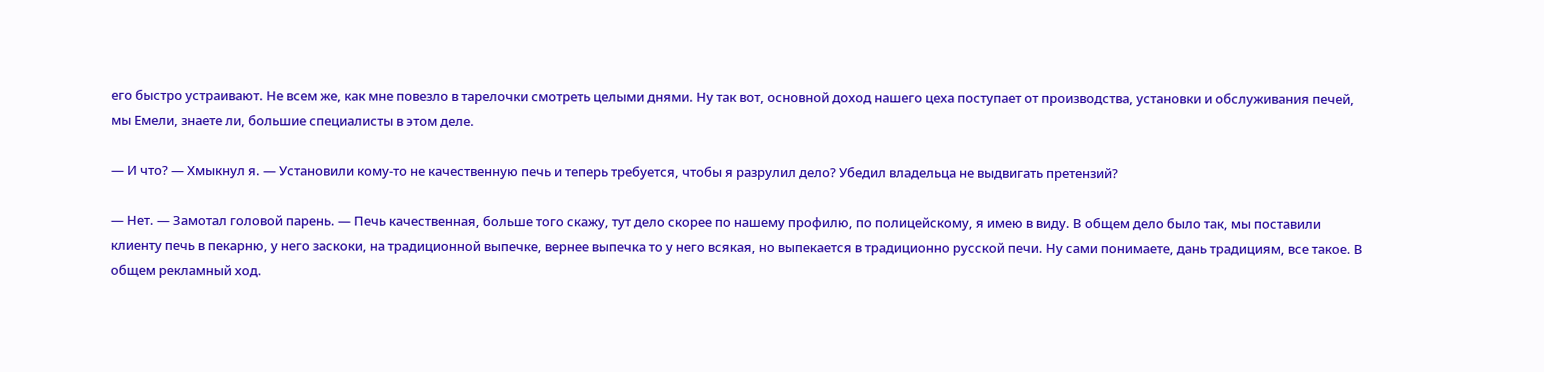его быстро устраивают. Не всем же, как мне повезло в тарелочки смотреть целыми днями. Ну так вот, основной доход нашего цеха поступает от производства, установки и обслуживания печей, мы Емели, знаете ли, большие специалисты в этом деле.

— И что? — Хмыкнул я. — Установили кому-то не качественную печь и теперь требуется, чтобы я разрулил дело? Убедил владельца не выдвигать претензий?

— Нет. — Замотал головой парень. — Печь качественная, больше того скажу, тут дело скорее по нашему профилю, по полицейскому, я имею в виду. В общем дело было так, мы поставили клиенту печь в пекарню, у него заскоки, на традиционной выпечке, вернее выпечка то у него всякая, но выпекается в традиционно русской печи. Ну сами понимаете, дань традициям, все такое. В общем рекламный ход.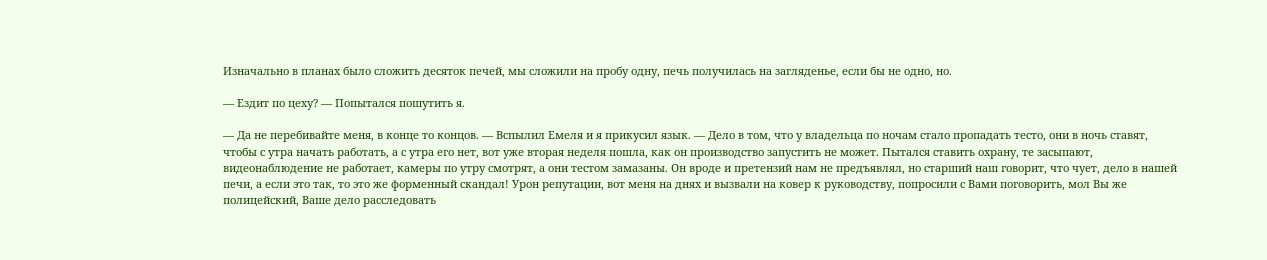Изначально в планах было сложить десяток печей, мы сложили на пробу одну, печь получилась на загляденье, если бы не одно, но.

— Ездит по цеху? — Попытался пошутить я.

— Да не перебивайте меня, в конце то концов. — Вспылил Емеля и я прикусил язык. — Дело в том, что у владельца по ночам стало пропадать тесто, они в ночь ставят, чтобы с утра начать работать, а с утра его нет, вот уже вторая неделя пошла, как он производство запустить не может. Пытался ставить охрану, те засыпают, видеонаблюдение не работает, камеры по утру смотрят, а они тестом замазаны. Он вроде и претензий нам не предъявлял, но старший наш говорит, что чует, дело в нашей печи, а если это так, то это же форменный скандал! Урон репутации, вот меня на днях и вызвали на ковер к руководству, попросили с Вами поговорить, мол Вы же полицейский, Ваше дело расследовать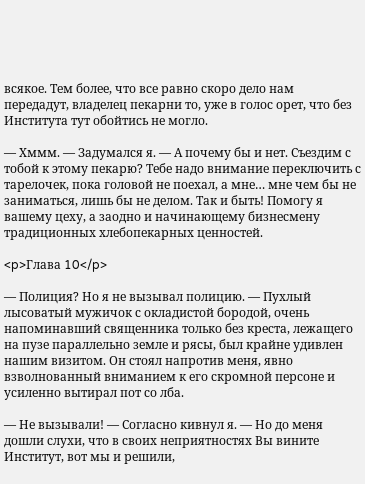всякое. Тем более, что все равно скоро дело нам передадут, владелец пекарни то, уже в голос орет, что без Института тут обойтись не могло.

— Хммм. — Задумался я. — А почему бы и нет. Съездим с тобой к этому пекарю? Тебе надо внимание переключить с тарелочек, пока головой не поехал, а мне… мне чем бы не заниматься, лишь бы не делом. Так и быть! Помогу я вашему цеху, а заодно и начинающему бизнесмену традиционных хлебопекарных ценностей.

<p>Глава 10</p>

— Полиция? Но я не вызывал полицию. — Пухлый лысоватый мужичок с окладистой бородой, очень напоминавший священника только без креста, лежащего на пузе параллельно земле и рясы, был крайне удивлен нашим визитом. Он стоял напротив меня, явно взволнованный вниманием к его скромной персоне и усиленно вытирал пот со лба.

— Не вызывали! — Согласно кивнул я. — Но до меня дошли слухи, что в своих неприятностях Вы вините Институт, вот мы и решили,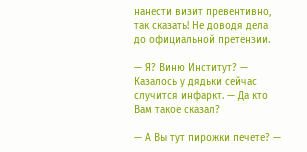нанести визит превентивно, так сказать! Не доводя дела до официальной претензии.

— Я? Виню Институт? — Казалось у дядьки сейчас случится инфаркт. — Да кто Вам такое сказал?

— А Вы тут пирожки печете? —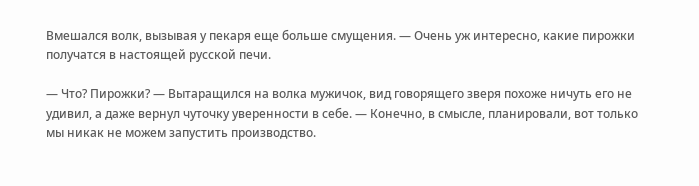Вмешался волк, вызывая у пекаря еще больше смущения. — Очень уж интересно, какие пирожки получатся в настоящей русской печи.

— Что? Пирожки? — Вытаращился на волка мужичок, вид говорящего зверя похоже ничуть его не удивил, а даже вернул чуточку уверенности в себе. — Конечно, в смысле, планировали, вот только мы никак не можем запустить производство.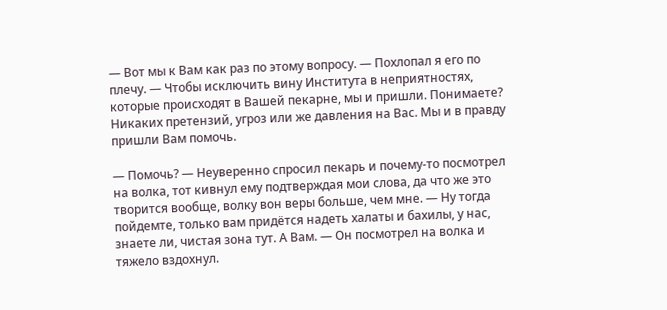— Вот мы к Вам как раз по этому вопросу. — Похлопал я его по плечу. — Чтобы исключить вину Института в неприятностях, которые происходят в Вашей пекарне, мы и пришли. Понимаете? Никаких претензий, угроз или же давления на Вас. Мы и в правду пришли Вам помочь.

— Помочь? — Неуверенно спросил пекарь и почему-то посмотрел на волка, тот кивнул ему подтверждая мои слова, да что же это творится вообще, волку вон веры больше, чем мне. — Ну тогда пойдемте, только вам придётся надеть халаты и бахилы, у нас, знаете ли, чистая зона тут. А Вам. — Он посмотрел на волка и тяжело вздохнул.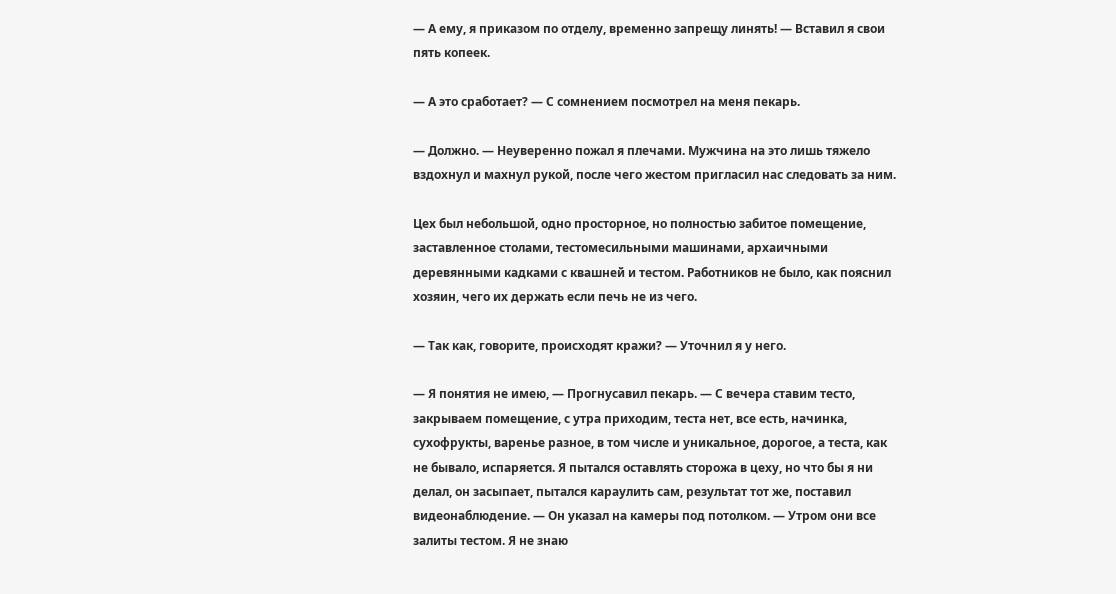— А ему, я приказом по отделу, временно запрещу линять! — Вставил я свои пять копеек.

— А это сработает? — С сомнением посмотрел на меня пекарь.

— Должно. — Неуверенно пожал я плечами. Мужчина на это лишь тяжело вздохнул и махнул рукой, после чего жестом пригласил нас следовать за ним.

Цех был небольшой, одно просторное, но полностью забитое помещение, заставленное столами, тестомесильными машинами, архаичными деревянными кадками с квашней и тестом. Работников не было, как пояснил хозяин, чего их держать если печь не из чего.

— Так как, говорите, происходят кражи? — Уточнил я у него.

— Я понятия не имею, — Прогнусавил пекарь. — С вечера ставим тесто, закрываем помещение, с утра приходим, теста нет, все есть, начинка, сухофрукты, варенье разное, в том числе и уникальное, дорогое, а теста, как не бывало, испаряется. Я пытался оставлять сторожа в цеху, но что бы я ни делал, он засыпает, пытался караулить сам, результат тот же, поставил видеонаблюдение. — Он указал на камеры под потолком. — Утром они все залиты тестом. Я не знаю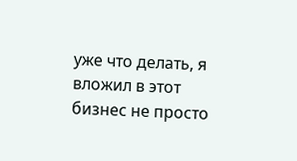уже что делать, я вложил в этот бизнес не просто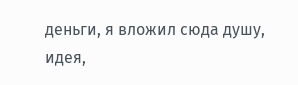деньги, я вложил сюда душу, идея,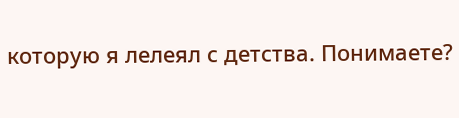которую я лелеял с детства. Понимаете?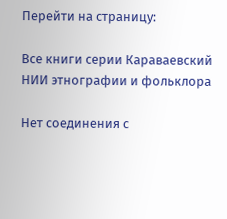Перейти на страницу:

Все книги серии Караваевский НИИ этнографии и фольклора

Нет соединения с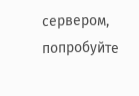сервером, попробуйте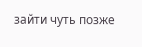зайти чуть позже